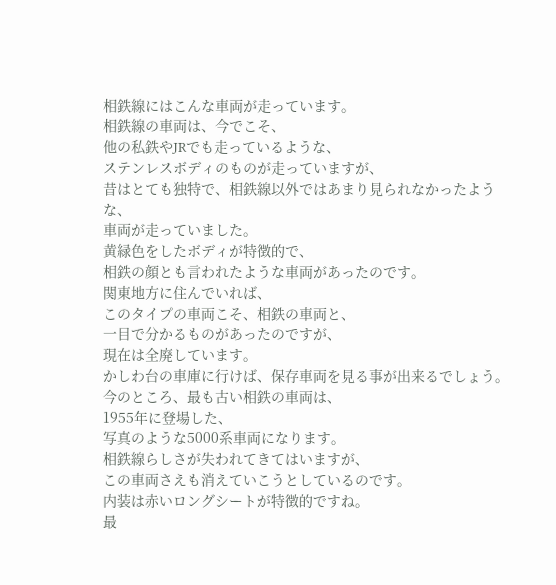相鉄線にはこんな車両が走っています。
相鉄線の車両は、今でこそ、
他の私鉄やJRでも走っているような、
ステンレスボディのものが走っていますが、
昔はとても独特で、相鉄線以外ではあまり見られなかったような、
車両が走っていました。
黄緑色をしたボディが特徴的で、
相鉄の顔とも言われたような車両があったのです。
関東地方に住んでいれば、
このタイプの車両こそ、相鉄の車両と、
一目で分かるものがあったのですが、
現在は全廃しています。
かしわ台の車庫に行けば、保存車両を見る事が出来るでしょう。
今のところ、最も古い相鉄の車両は、
1955年に登場した、
写真のような5000系車両になります。
相鉄線らしさが失われてきてはいますが、
この車両さえも消えていこうとしているのです。
内装は赤いロングシートが特徴的ですね。
最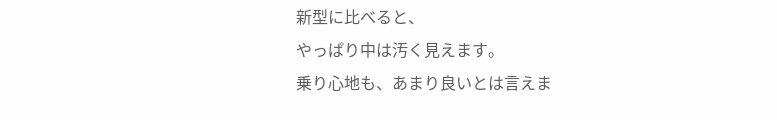新型に比べると、
やっぱり中は汚く見えます。
乗り心地も、あまり良いとは言えま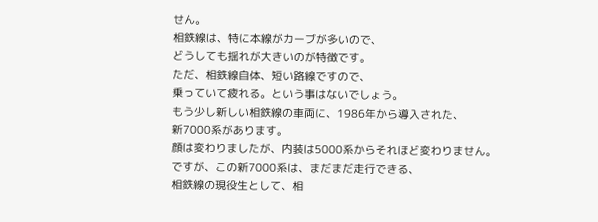せん。
相鉄線は、特に本線がカーブが多いので、
どうしても揺れが大きいのが特徴です。
ただ、相鉄線自体、短い路線ですので、
乗っていて疲れる。という事はないでしょう。
もう少し新しい相鉄線の車両に、1986年から導入された、
新7000系があります。
顔は変わりましたが、内装は5000系からそれほど変わりません。
ですが、この新7000系は、まだまだ走行できる、
相鉄線の現役生として、相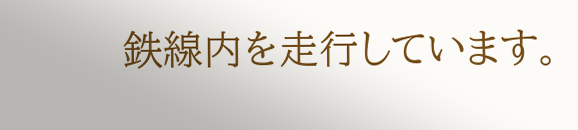鉄線内を走行しています。